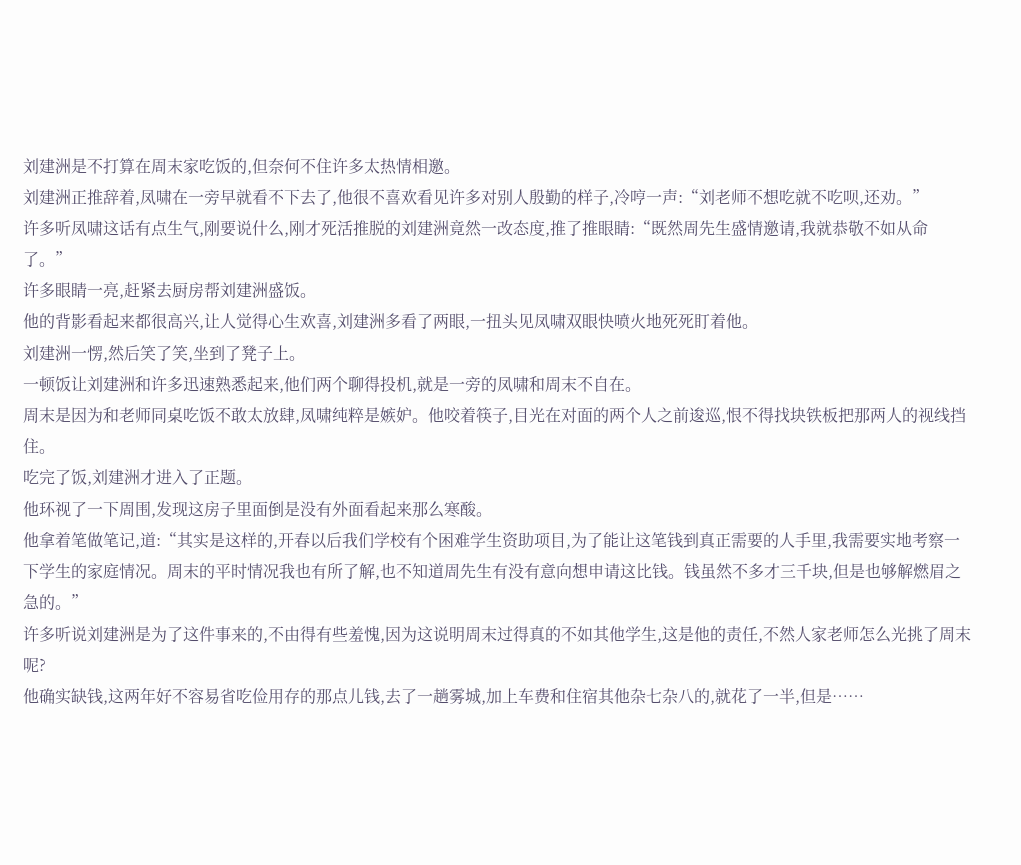刘建洲是不打算在周末家吃饭的,但奈何不住许多太热情相邀。
刘建洲正推辞着,凤啸在一旁早就看不下去了,他很不喜欢看见许多对别人殷勤的样子,冷哼一声:“刘老师不想吃就不吃呗,还劝。”
许多听凤啸这话有点生气,刚要说什么,刚才死活推脱的刘建洲竟然一改态度,推了推眼睛:“既然周先生盛情邀请,我就恭敬不如从命了。”
许多眼睛一亮,赶紧去厨房帮刘建洲盛饭。
他的背影看起来都很高兴,让人觉得心生欢喜,刘建洲多看了两眼,一扭头见凤啸双眼快喷火地死死盯着他。
刘建洲一愣,然后笑了笑,坐到了凳子上。
一顿饭让刘建洲和许多迅速熟悉起来,他们两个聊得投机,就是一旁的凤啸和周末不自在。
周末是因为和老师同桌吃饭不敢太放肆,凤啸纯粹是嫉妒。他咬着筷子,目光在对面的两个人之前逡巡,恨不得找块铁板把那两人的视线挡住。
吃完了饭,刘建洲才进入了正题。
他环视了一下周围,发现这房子里面倒是没有外面看起来那么寒酸。
他拿着笔做笔记,道:“其实是这样的,开春以后我们学校有个困难学生资助项目,为了能让这笔钱到真正需要的人手里,我需要实地考察一下学生的家庭情况。周末的平时情况我也有所了解,也不知道周先生有没有意向想申请这比钱。钱虽然不多才三千块,但是也够解燃眉之急的。”
许多听说刘建洲是为了这件事来的,不由得有些羞愧,因为这说明周末过得真的不如其他学生,这是他的责任,不然人家老师怎么光挑了周末呢?
他确实缺钱,这两年好不容易省吃俭用存的那点儿钱,去了一趟雾城,加上车费和住宿其他杂七杂八的,就花了一半,但是……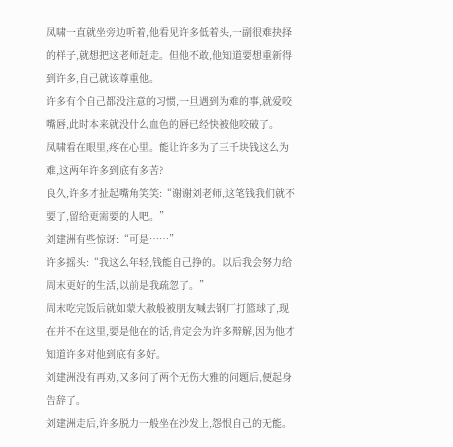凤啸一直就坐旁边听着,他看见许多低着头,一副很难抉择的样子,就想把这老师赶走。但他不敢,他知道要想重新得到许多,自己就该尊重他。
许多有个自己都没注意的习惯,一旦遇到为难的事,就爱咬嘴唇,此时本来就没什么血色的唇已经快被他咬破了。
凤啸看在眼里,疼在心里。能让许多为了三千块钱这么为难,这两年许多到底有多苦?
良久,许多才扯起嘴角笑笑:“谢谢刘老师,这笔钱我们就不要了,留给更需要的人吧。”
刘建洲有些惊讶:“可是……”
许多摇头:“我这么年轻,钱能自己挣的。以后我会努力给周末更好的生活,以前是我疏忽了。”
周末吃完饭后就如蒙大赦般被朋友喊去钢厂打篮球了,现在并不在这里,要是他在的话,肯定会为许多辩解,因为他才知道许多对他到底有多好。
刘建洲没有再劝,又多问了两个无伤大雅的问题后,便起身告辞了。
刘建洲走后,许多脱力一般坐在沙发上,怨恨自己的无能。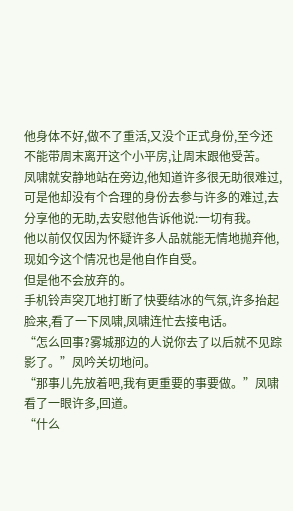他身体不好,做不了重活,又没个正式身份,至今还不能带周末离开这个小平房,让周末跟他受苦。
凤啸就安静地站在旁边,他知道许多很无助很难过,可是他却没有个合理的身份去参与许多的难过,去分享他的无助,去安慰他告诉他说:一切有我。
他以前仅仅因为怀疑许多人品就能无情地抛弃他,现如今这个情况也是他自作自受。
但是他不会放弃的。
手机铃声突兀地打断了快要结冰的气氛,许多抬起脸来,看了一下凤啸,凤啸连忙去接电话。
“怎么回事?雾城那边的人说你去了以后就不见踪影了。”凤吟关切地问。
“那事儿先放着吧,我有更重要的事要做。”凤啸看了一眼许多,回道。
“什么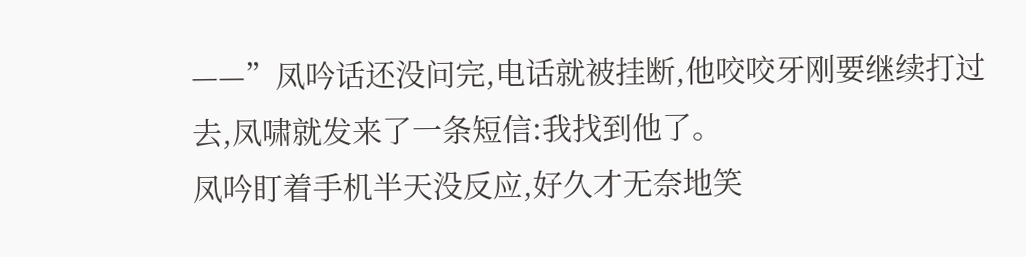——”凤吟话还没问完,电话就被挂断,他咬咬牙刚要继续打过去,凤啸就发来了一条短信:我找到他了。
凤吟盯着手机半天没反应,好久才无奈地笑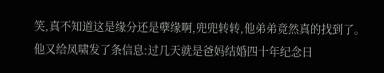笑,真不知道这是缘分还是孽缘啊,兜兜转转,他弟弟竟然真的找到了。
他又给凤啸发了条信息:过几天就是爸妈结婚四十年纪念日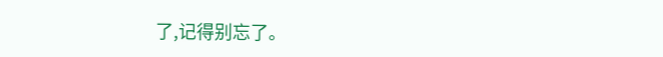了,记得别忘了。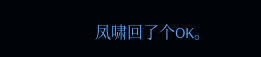凤啸回了个OK。